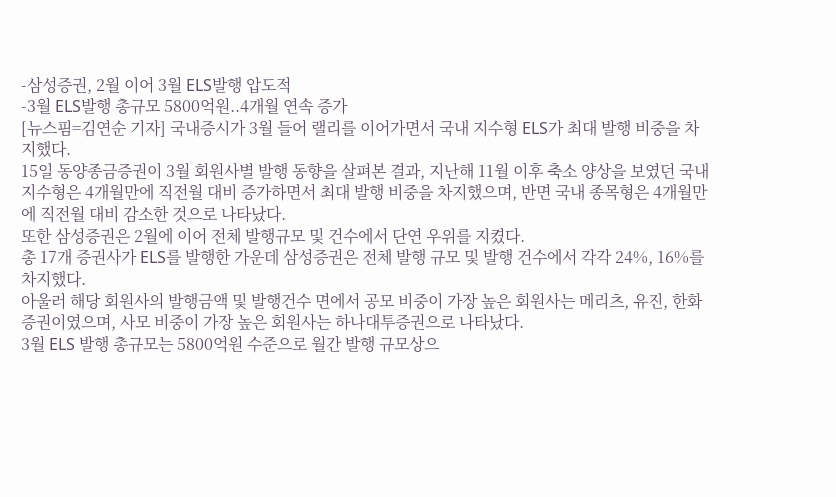-삼성증권, 2월 이어 3월 ELS발행 압도적
-3월 ELS발행 총규모 5800억원..4개월 연속 증가
[뉴스핌=김연순 기자] 국내증시가 3월 들어 랠리를 이어가면서 국내 지수형 ELS가 최대 발행 비중을 차지했다.
15일 동양종금증권이 3월 회원사별 발행 동향을 살펴본 결과, 지난해 11월 이후 축소 양상을 보였던 국내 지수형은 4개월만에 직전월 대비 증가하면서 최대 발행 비중을 차지했으며, 반면 국내 종목형은 4개월만에 직전월 대비 감소한 것으로 나타났다.
또한 삼성증권은 2월에 이어 전체 발행규모 및 건수에서 단연 우위를 지켰다.
총 17개 증권사가 ELS를 발행한 가운데 삼성증권은 전체 발행 규모 및 발행 건수에서 각각 24%, 16%를 차지했다.
아울러 해당 회원사의 발행금액 및 발행건수 면에서 공모 비중이 가장 높은 회원사는 메리츠, 유진, 한화증권이였으며, 사모 비중이 가장 높은 회원사는 하나대투증권으로 나타났다.
3월 ELS 발행 총규모는 5800억원 수준으로 월간 발행 규모상으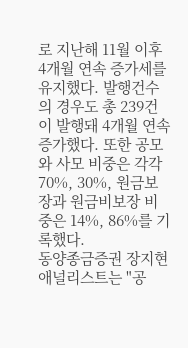로 지난해 11월 이후 4개월 연속 증가세를 유지했다. 발행건수의 경우도 총 239건이 발행돼 4개월 연속 증가했다. 또한 공모와 사모 비중은 각각 70%, 30%, 원금보장과 원금비보장 비중은 14%, 86%를 기록했다.
동양종금증권 장지현 애널리스트는 "공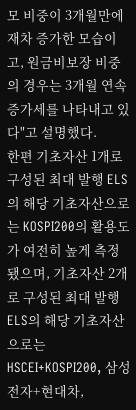모 비중이 3개월만에 재차 증가한 모습이고, 원금비보장 비중의 경우는 3개월 연속 증가세를 나타내고 있다"고 설명했다.
한편 기초자산 1개로 구성된 최대 발행 ELS의 해당 기초자산으로는 KOSPI200의 활용도가 여전히 높게 측정됐으며, 기초자산 2개로 구성된 최대 발행 ELS의 해당 기초자산으로는 HSCEI+KOSPI200, 삼성전자+현대차,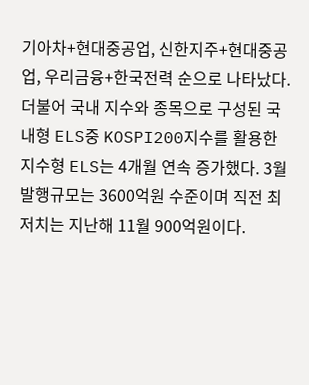기아차+현대중공업, 신한지주+현대중공업, 우리금융+한국전력 순으로 나타났다.
더불어 국내 지수와 종목으로 구성된 국내형 ELS중 KOSPI200지수를 활용한 지수형 ELS는 4개월 연속 증가했다. 3월 발행규모는 3600억원 수준이며 직전 최저치는 지난해 11월 900억원이다.